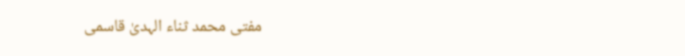مفتی محمد ثناء الہدیٰ قاسمی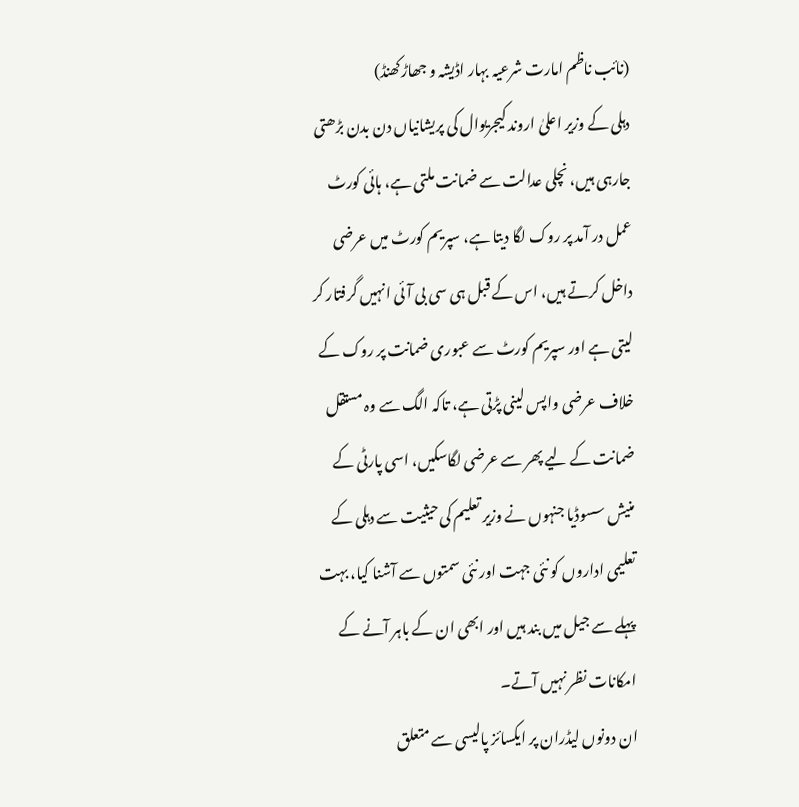(نائب ناظم امارت شرعیہ بہار اڈیشہ و جھاڑکھنڈ)
دہلی کے وزیر اعلیٰ اروند کیجریوال کی پریشانیاں دن بدن بڑھتی جارہی ہیں، نچلی عدالت سے ضمانت ملتی ہے، ہائی کورٹ عمل در آمد پر روک لگا دیتا ہے، سپریم کورٹ میں عرضی داخل کرتے ہیں، اس کے قبل ہی سی بی آئی انہیں گرفتار کر لیتی ہے اور سپریم کورٹ سے عبوری ضمانت پر روک کے خلاف عرضی واپس لینی پڑتی ہے، تاکہ الگ سے وہ مستقل ضمانت کے لیے پھر سے عرضی لگاسکیں، اسی پارٹی کے منیش سسوڈیا جنہوں نے وزیر تعلیم کی حیثیت سے دہلی کے تعلیمی اداروں کو نئی جہت اور نئی سمتوں سے آشنا کیا، بہت پہلے سے جیل میں بند ہیں اور ابھی ان کے باہر آنے کے امکانات نظر نہیں آتے۔
ان دونوں لیڈران پر ایکسائز پالیسی سے متعلق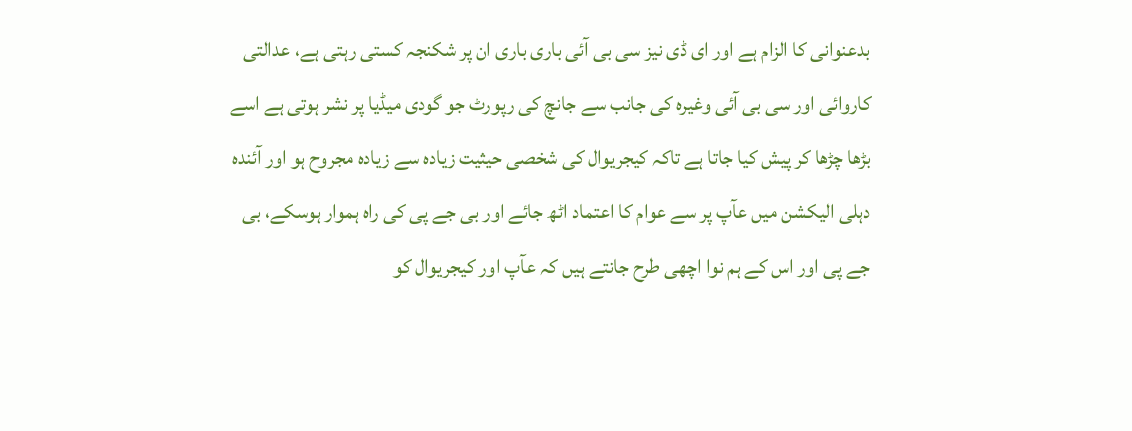بدعنوانی کا الزام ہے اور ای ڈی نیز سی بی آئی باری باری ان پر شکنجہ کستی رہتی ہے، عدالتی کاروائی اور سی بی آئی وغیرہ کی جانب سے جانچ کی رپورٹ جو گودی میڈیا پر نشر ہوتی ہے اسے بڑھا چڑھا کر پیش کیا جاتا ہے تاکہ کیجریوال کی شخصی حیثیت زیادہ سے زیادہ مجروح ہو اور آئندہ دہلی الیکشن میں عآپ پر سے عوام کا اعتماد اٹھ جائے اور بی جے پی کی راہ ہموار ہوسکے، بی جے پی اور اس کے ہم نوا اچھی طرح جانتے ہیں کہ عآپ اور کیجریوال کو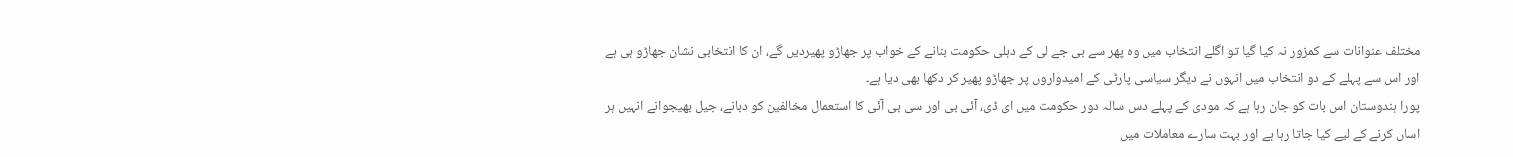مختلف عنوانات سے کمزور نہ کیا گیا تو اگلے انتخاب میں وہ پھر سے بی جے لی کے دہلی حکومت بنانے کے خواب پر جھاڑو پھیردیں گے، ان کا انتخابی نشان جھاڑو ہی ہے اور اس سے پہلے کے دو انتخاب میں انہوں نے دیگر سیاسی پارٹی کے امیدواروں پر جھاڑو پھیر کر دکھا بھی دیا ہے۔
پورا ہندوستان اس بات کو جان رہا ہے کہ مودی کے پہلے دس سالہ دور حکومت میں ای ڈی، آئی بی اور سی بی آئی کا استعمال مخالفین کو دبانے، جیل بھیجوانے انہیں ہر اساں کرنے کے لیے کیا جاتا رہا ہے اور بہت سارے معاملات میں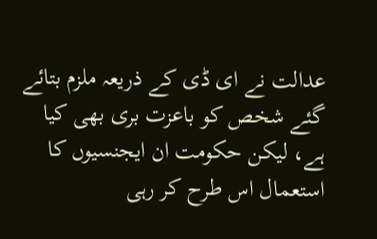عدالت نے ای ڈی کے ذریعہ ملزم بتائے گئے شخص کو باعزت بری بھی کیا ہے، لیکن حکومت ان ایجنسیوں کا استعمال اس طرح کر رہی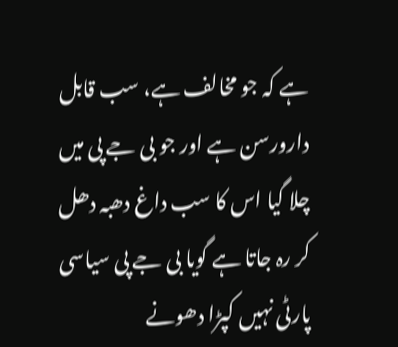ہے کہ جو مخالف ہے، سب قابل دارورسن ہے اور جو بی جے پی میں چلا گیا اس کا سب داغ دھبہ دھل کر رہ جاتا ہے گویا بی جے پی سیاسی پارٹی نہیں کپڑا دھونے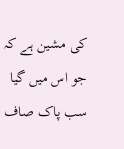کی مشین ہے کہ جو اس میں گیا سب پاک صاف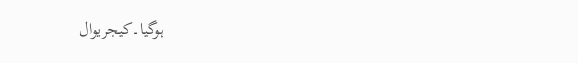ہوگیا۔کیجریوال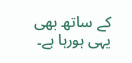کے ساتھ بھی یہی ہورہا ہے۔